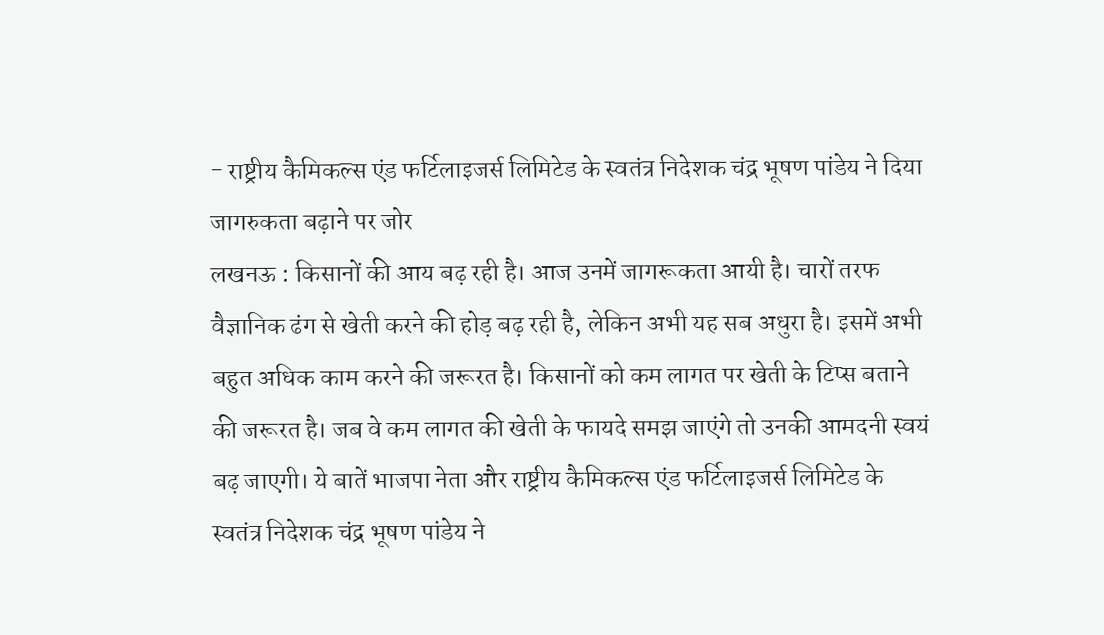- राष्ट्रीय कैमिकल्स एंड फर्टिलाइजर्स लिमिटेड के स्वतंत्र निदेशक चंद्र भूषण पांडेय ने दिया जागरुकता बढ़ाने पर जोर
लखनऊ : किसानों की आय बढ़ रही है। आज उनमें जागरूकता आयी है। चारों तरफ वैज्ञानिक ढंग से खेती करने की होड़ बढ़ रही है, लेकिन अभी यह सब अधुरा है। इसमें अभी बहुत अधिक काम करने की जरूरत है। किसानों को कम लागत पर खेती के टिप्स बताने की जरूरत है। जब वे कम लागत की खेती के फायदे समझ जाएंगे तो उनकी आमदनी स्वयं बढ़ जाएगी। ये बातें भाजपा नेता और राष्ट्रीय कैमिकल्स एंड फर्टिलाइजर्स लिमिटेड के स्वतंत्र निदेशक चंद्र भूषण पांडेय ने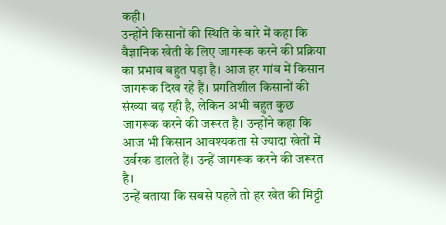कही।
उन्होंने किसानों की स्थिति के बारे में कहा कि वैज्ञानिक खेती के लिए जागरूक करने की प्रक्रिया का प्रभाव बहुत पड़ा है। आज हर गांव में किसान जागरूक दिख रहे हैं। प्रगतिशील किसानों की संख्या बढ़ रही है, लेकिन अभी बहुत कुछ जागरूक करने की जरूरत है। उन्होंने कहा कि आज भी किसान आवश्यकता से ज्यादा खेतों में उर्वरक डालते हैं। उन्हें जागरूक करने की जरूरत है।
उन्हें बताया कि सबसे पहले तो हर खेत की मिट्टी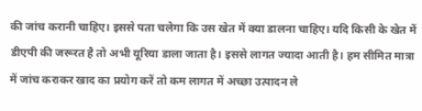की जांच करानी चाहिए। इससे पता चलेगा कि उस खेत में क्या डालना चाहिए। यदि किसी के खेत में डीएपी की जरूरत है तो अभी यूरिया डाला जाता है। इससे लागत ज्यादा आती है। हम सीमित मात्रा में जांच कराकर खाद का प्रयोग करें तो कम लागत में अच्छा उत्पादन ले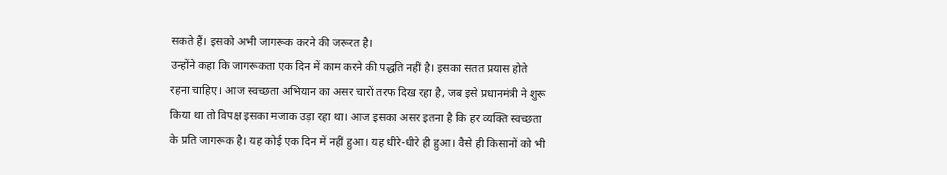सकते हैं। इसको अभी जागरूक करने की जरूरत है।
उन्होंने कहा कि जागरूकता एक दिन में काम करने की पद्धति नहीं है। इसका सतत प्रयास होते रहना चाहिए। आज स्वच्छता अभियान का असर चारों तरफ दिख रहा है, जब इसे प्रधानमंत्री ने शुरू किया था तो विपक्ष इसका मजाक उड़ा रहा था। आज इसका असर इतना है कि हर व्यक्ति स्वच्छता के प्रति जागरूक है। यह कोई एक दिन में नहीं हुआ। यह धीरे-धीरे ही हुआ। वैसे ही किसानों को भी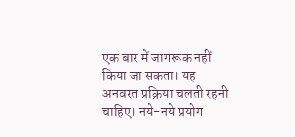एक बार में जागरूक नहीं किया जा सकता। यह अनवरत प्रक्रिया चलती रहनी चाहिए। नये-नये प्रयोग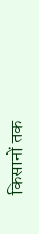किसानों तक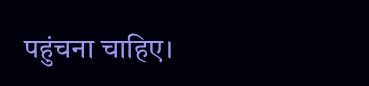पहुंचना चाहिए।